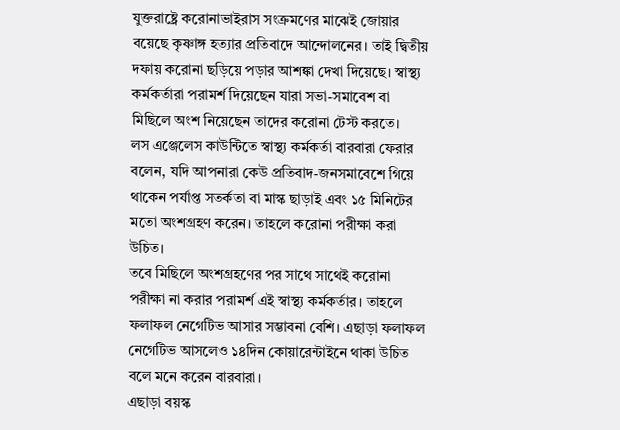যুক্তরাষ্ট্রে করোনাভাইরাস সংক্রমণের মাঝেই জোয়ার বয়েছে কৃষ্ণাঙ্গ হত্যার প্রতিবাদে আন্দোলনের। তাই দ্বিতীয় দফায় করোনা ছড়িয়ে পড়ার আশঙ্কা দেখা দিয়েছে। স্বাস্থ্য কর্মকর্তারা পরামর্শ দিয়েছেন যারা সভা-সমাবেশ বা মিছিলে অংশ নিয়েছেন তাদের করোনা টেস্ট করতে।
লস এঞ্জেলেস কাউন্টিতে স্বাস্থ্য কর্মকর্তা বারবারা ফেরার বলেন, যদি আপনারা কেউ প্রতিবাদ-জনসমাবেশে গিয়ে থাকেন পর্যাপ্ত সতর্কতা বা মাস্ক ছাড়াই এবং ১৫ মিনিটের মতো অংশগ্রহণ করেন। তাহলে করোনা পরীক্ষা করা উচিত।
তবে মিছিলে অংশগ্রহণের পর সাথে সাথেই করোনা পরীক্ষা না করার পরামর্শ এই স্বাস্থ্য কর্মকর্তার। তাহলে ফলাফল নেগেটিভ আসার সম্ভাবনা বেশি। এছাড়া ফলাফল নেগেটিভ আসলেও ১৪দিন কোয়ারেন্টাইনে থাকা উচিত বলে মনে করেন বারবারা।
এছাড়া বয়স্ক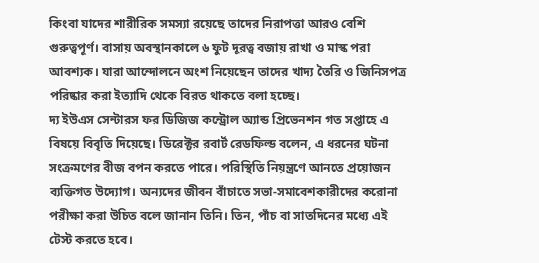কিংবা যাদের শারীরিক সমস্যা রয়েছে তাদের নিরাপত্তা আরও বেশি গুরুত্বপূর্ণ। বাসায় অবস্থানকালে ৬ ফুট দূরত্ব বজায় রাখা ও মাস্ক পরা আবশ্যক। যারা আন্দোলনে অংশ নিয়েছেন তাদের খাদ্য তৈরি ও জিনিসপত্র পরিষ্কার করা ইত্যাদি থেকে বিরত থাকতে বলা হচ্ছে।
দ্য ইউএস সেন্টারস ফর ডিজিজ কন্ট্রোল অ্যান্ড প্রিভেনশন গত সপ্তাহে এ বিষয়ে বিবৃতি দিয়েছে। ডিরেক্টর রবার্ট রেডফিল্ড বলেন, এ ধরনের ঘটনা সংক্রমণের বীজ বপন করতে পারে। পরিস্থিতি নিয়ন্ত্রণে আনতে প্রয়োজন ব্যক্তিগত উদ্যোগ। অন্যদের জীবন বাঁচাতে সভা-সমাবেশকারীদের করোনা পরীক্ষা করা উচিত বলে জানান তিনি। তিন, পাঁচ বা সাতদিনের মধ্যে এই টেস্ট করতে হবে।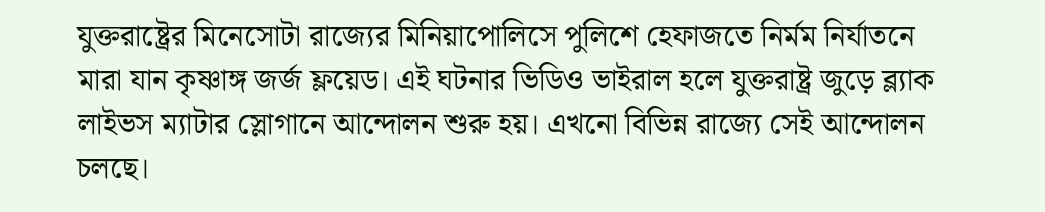যুক্তরাষ্ট্রের মিনেসোটা রাজ্যের মিনিয়াপোলিসে পুলিশে হেফাজতে নির্মম নির্যাতনে মারা যান কৃষ্ণাঙ্গ জর্জ ফ্লয়েড। এই ঘটনার ভিডিও ভাইরাল হলে যুক্তরাষ্ট্র জুড়ে ব্ল্যাক লাইভস ম্যাটার স্লোগানে আন্দোলন শুরু হয়। এখনো বিভিন্ন রাজ্যে সেই আন্দোলন চলছে।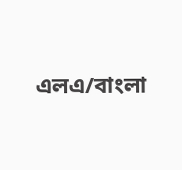এলএ/বাংলা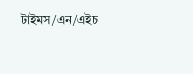টাইমস/এন/এইচ